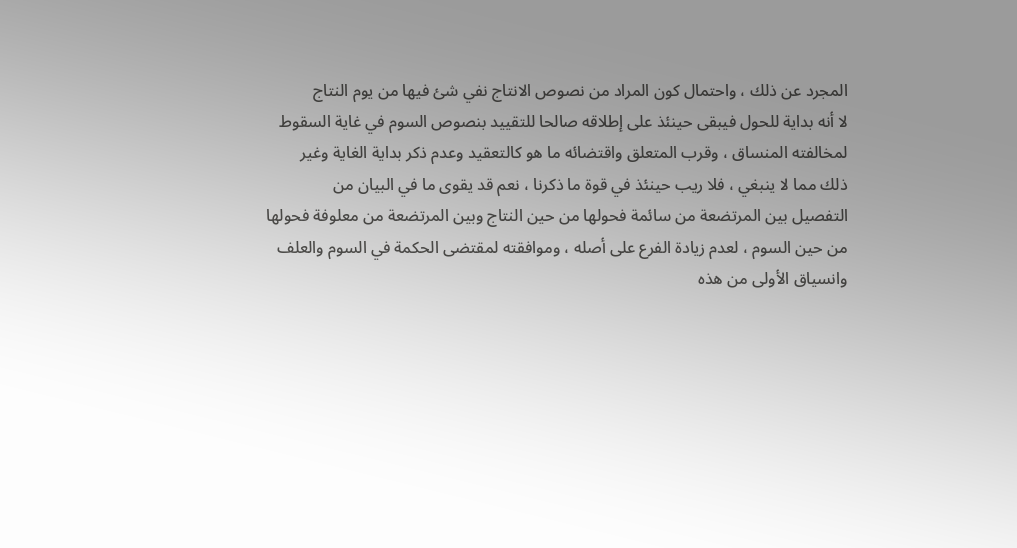المجرد عن ذلك ، واحتمال كون المراد من نصوص الانتاج نفي شئ فيها من يوم النتاج
لا أنه بداية للحول فيبقى حينئذ على إطلاقه صالحا للتقييد بنصوص السوم في غاية السقوط
لمخالفته المنساق ، وقرب المتعلق واقتضائه ما هو كالتعقيد وعدم ذكر بداية الغاية وغير
ذلك مما لا ينبغي ، فلا ريب حينئذ في قوة ما ذكرنا ، نعم قد يقوى ما في البيان من
التفصيل بين المرتضعة من سائمة فحولها من حين النتاج وبين المرتضعة من معلوفة فحولها
من حين السوم ، لعدم زيادة الفرع على أصله ، وموافقته لمقتضى الحكمة في السوم والعلف
وانسياق الأولى من هذه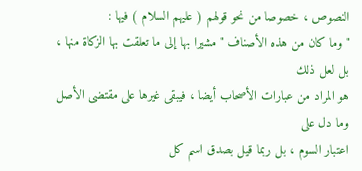النصوص ، خصوصا من نحو قولهم ( عليهم السلام ) فيها :
" وما كان من هذه الأصناف " مشيرا بها إلى ما تعلقت بها الزكاة منها ، بل لعل ذلك
هو المراد من عبارات الأصحاب أيضا ، فيبقى غيرها على مقتضى الأصل وما دل على
اعتبار السوم ، بل ربما قيل بصدق اسم كل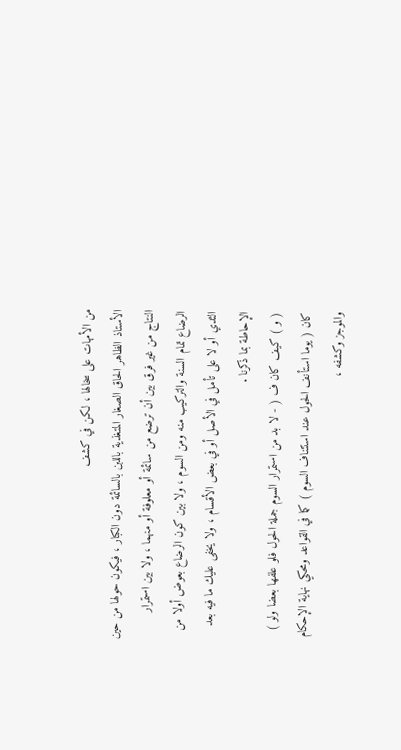من الأمهات على سخالها ، لكن في كشف
الأستاذ الظاهر الحاق الصغار المتغذية باللبن بالسائمة دون الكبار ، فيكون حولها من حين
النتاج من غير فرق بين أن ترضع من سائمة أو معلوفة أو منهما ، ولا بين استمرار
الرضاع تمام السنة والتركيب منه ومن السوم ، ولا بين كون الرضاع بعوض أولا من
الثدي أو لا على تأمل في الأصل أو في بعض الأقسام ، ولا يخفى عليك ما فيه بعد
الإحاطة بما ذكرنا .
( و ) كيف كان ف ( - لا بد من استمرار السوم جملة الحول فلو علفها بعضا ولو )
كان ( يوما استأنف الحول عند استئناف السوم ) كما في القواعد ومحكي نهاية الإحكام
والموجز وكشفه ،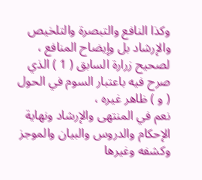وكذا النافع والتبصرة والتلخيص والإرشاد بل وإيضاح المنافع ،
لصحيح زرارة السابق ( 1 ) الذي صرح فيه باعتبار السوم في الحول ( و ) ظاهر غيره ،
نعم في المنتهى والإرشاد ونهاية الإحكام والدروس والبيان والموجز وكشفه وغيرها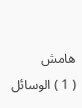هامش
( 1 ) الوسائل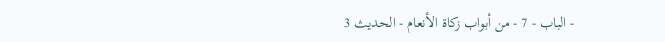- الباب - 7 - من أبواب زكاة الأنعام - الحديث 3